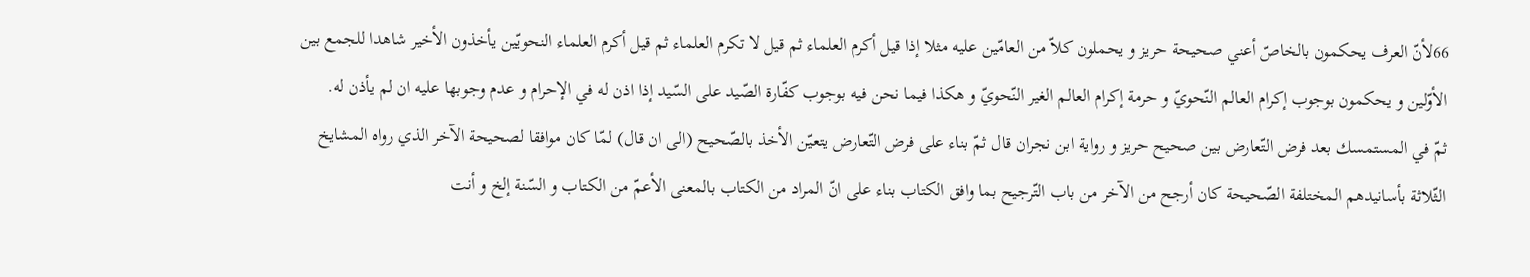66لأنّ العرف يحكمون بالخاصّ أعني صحيحة حريز و يحملون كلاّ من العامّين عليه مثلا إذا قيل أكرم العلماء ثم قيل لا تكرم العلماء ثم قيل أكرم العلماء النحويّين يأخذون الأخير شاهدا للجمع بين الأوّلين و يحكمون بوجوب إكرام العالم النّحويّ و حرمة إكرام العالم الغير النّحويّ و هكذا فيما نحن فيه بوجوب كفّارة الصّيد على السّيد إذا اذن له في الإحرام و عدم وجوبها عليه ان لم يأذن له.
ثمّ في المستمسك بعد فرض التّعارض بين صحيح حريز و رواية ابن نجران قال ثمّ بناء على فرض التّعارض يتعيّن الأخذ بالصّحيح (الى ان قال) لمّا كان موافقا لصحيحة الآخر الذي رواه المشايخ الثّلاثة بأسانيدهم المختلفة الصّحيحة كان أرجح من الآخر من باب التّرجيح بما وافق الكتاب بناء على انّ المراد من الكتاب بالمعنى الأعمّ من الكتاب و السّنة إلخ و أنت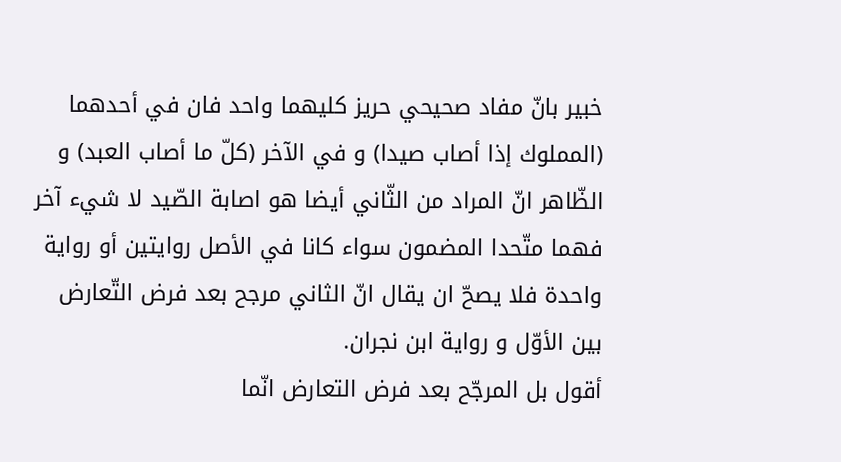خبير بانّ مفاد صحيحي حريز كليهما واحد فان في أحدهما (المملوك إذا أصاب صيدا) و في الآخر (كلّ ما أصاب العبد) و الظّاهر انّ المراد من الثّاني أيضا هو اصابة الصّيد لا شيء آخر فهما متّحدا المضمون سواء كانا في الأصل روايتين أو رواية واحدة فلا يصحّ ان يقال انّ الثاني مرجح بعد فرض التّعارض بين الأوّل و رواية ابن نجران.
أقول بل المرجّح بعد فرض التعارض انّما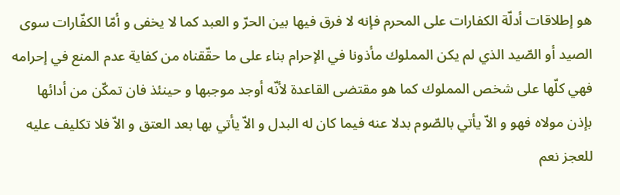هو إطلاقات أدلّة الكفارات على المحرم فإنه لا فرق فيها بين الحرّ و العبد كما لا يخفى و أمّا الكفّارات سوى الصيد أو الصّيد الذي لم يكن المملوك مأذونا في الإحرام بناء على ما حقّقناه من كفاية عدم المنع في إحرامه فهي كلّها على شخص المملوك كما هو مقتضى القاعدة لأنّه أوجد موجبها و حينئذ فان تمكّن من أدائها بإذن مولاه فهو و الاّ يأتي بالصّوم بدلا عنه فيما كان له البدل و الاّ يأتي بها بعد العتق و الاّ فلا تكليف عليه للعجز نعم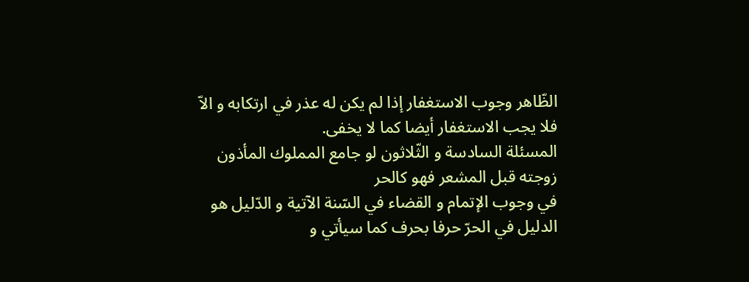الظّاهر وجوب الاستغفار إذا لم يكن له عذر في ارتكابه و الاّ فلا يجب الاستغفار أيضا كما لا يخفى.
المسئلة السادسة و الثّلاثون لو جامع المملوك المأذون زوجته قبل المشعر فهو كالحر
في وجوب الإتمام و القضاء في السّنة الآتية و الدّليل هو الدليل في الحرّ حرفا بحرف كما سيأتي و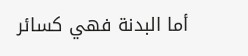أما البدنة فهي كسائر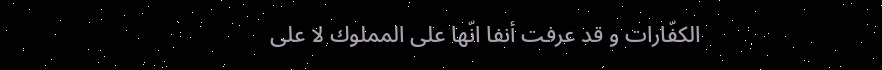الكفّارات و قد عرفت أنفا انّها على المملوك لا على